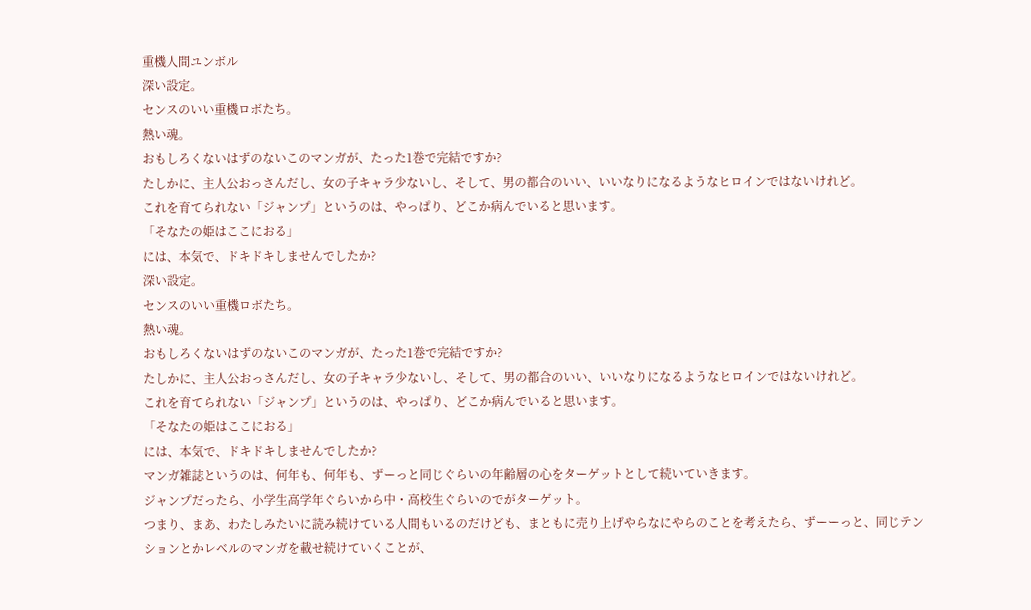重機人間ユンボル
深い設定。
センスのいい重機ロボたち。
熱い魂。
おもしろくないはずのないこのマンガが、たった1巻で完結ですか?
たしかに、主人公おっさんだし、女の子キャラ少ないし、そして、男の都合のいい、いいなりになるようなヒロインではないけれど。
これを育てられない「ジャンプ」というのは、やっぱり、どこか病んでいると思います。
「そなたの姫はここにおる」
には、本気で、ドキドキしませんでしたか?
深い設定。
センスのいい重機ロボたち。
熱い魂。
おもしろくないはずのないこのマンガが、たった1巻で完結ですか?
たしかに、主人公おっさんだし、女の子キャラ少ないし、そして、男の都合のいい、いいなりになるようなヒロインではないけれど。
これを育てられない「ジャンプ」というのは、やっぱり、どこか病んでいると思います。
「そなたの姫はここにおる」
には、本気で、ドキドキしませんでしたか?
マンガ雑誌というのは、何年も、何年も、ずーっと同じぐらいの年齢層の心をターゲットとして続いていきます。
ジャンプだったら、小学生高学年ぐらいから中・高校生ぐらいのでがターゲット。
つまり、まあ、わたしみたいに読み続けている人間もいるのだけども、まともに売り上げやらなにやらのことを考えたら、ずーーっと、同じテンションとかレベルのマンガを載せ続けていくことが、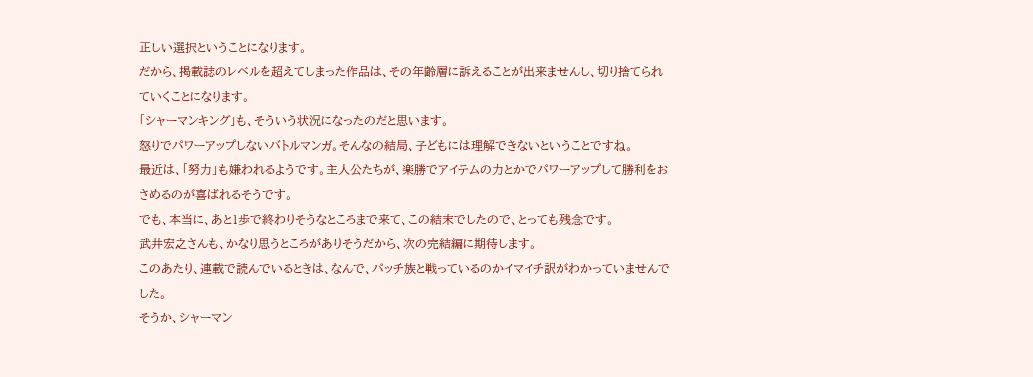正しい選択ということになります。
だから、掲載誌のレベルを超えてしまった作品は、その年齢層に訴えることが出来ませんし、切り捨てられていくことになります。
「シャーマンキング」も、そういう状況になったのだと思います。
怒りでパワーアップしないバトルマンガ。そんなの結局、子どもには理解できないということですね。
最近は、「努力」も嫌われるようです。主人公たちが、楽勝でアイテムの力とかでパワーアップして勝利をおさめるのが喜ばれるそうです。
でも、本当に、あと1歩で終わりそうなところまで来て、この結末でしたので、とっても残念です。
武井宏之さんも、かなり思うところがありそうだから、次の完結編に期待します。
このあたり、連載で読んでいるときは、なんで、パッチ族と戦っているのかイマイチ訳がわかっていませんでした。
そうか、シャーマン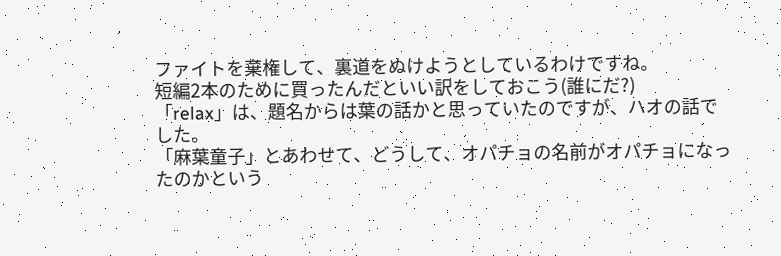ファイトを棄権して、裏道をぬけようとしているわけですね。
短編2本のために買ったんだといい訳をしておこう(誰にだ?)
「relax」は、題名からは葉の話かと思っていたのですが、ハオの話でした。
「麻葉童子」とあわせて、どうして、オパチョの名前がオパチョになったのかという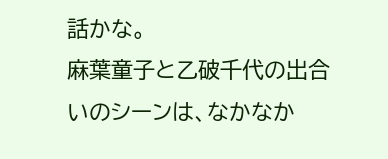話かな。
麻葉童子と乙破千代の出合いのシーンは、なかなか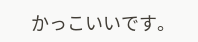かっこいいです。